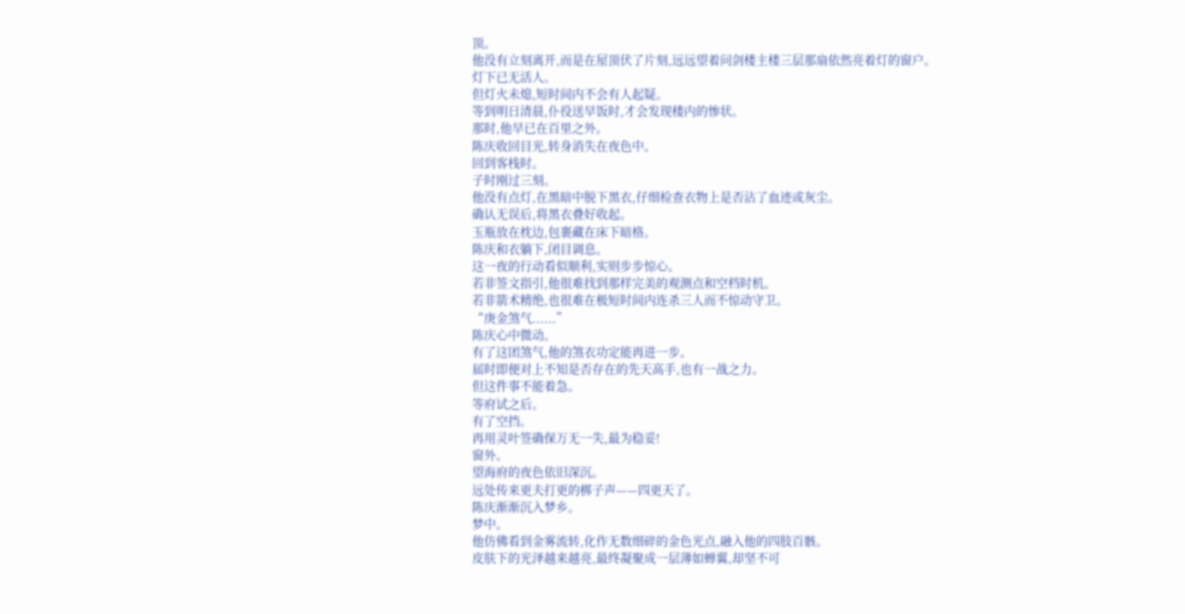顶。
他没有立刻离开,而是在屋顶伏了片刻,远远望着问剑楼主楼三层那扇依然亮着灯的窗户。
灯下已无活人。
但灯火未熄,短时间内不会有人起疑。
等到明日清晨,仆役送早饭时,才会发现楼内的惨状。
那时,他早已在百里之外。
陈庆收回目光,转身消失在夜色中。
回到客栈时。
子时刚过三刻。
他没有点灯,在黑暗中脱下黑衣,仔细检查衣物上是否沾了血迹或灰尘。
确认无误后,将黑衣叠好收起。
玉瓶放在枕边,包裹藏在床下暗格。
陈庆和衣躺下,闭目调息。
这一夜的行动看似顺利,实则步步惊心。
若非签文指引,他很难找到那样完美的观测点和空档时机。
若非箭术精绝,也很难在极短时间内连杀三人而不惊动守卫。
“庚金煞气......”
陈庆心中微动。
有了这团煞气,他的煞衣功定能再进一步。
届时即便对上不知是否存在的先天高手,也有一战之力。
但这件事不能着急。
等府试之后。
有了空挡。
再用灵叶签确保万无一失,最为稳妥!
窗外。
望海府的夜色依旧深沉。
远处传来更夫打更的梆子声——四更天了。
陈庆渐渐沉入梦乡。
梦中。
他仿佛看到金雾流转,化作无数细碎的金色光点,融入他的四肢百骸。
皮肤下的光泽越来越亮,最终凝聚成一层薄如蝉翼,却坚不可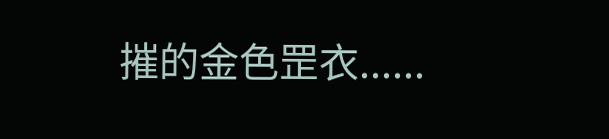摧的金色罡衣......